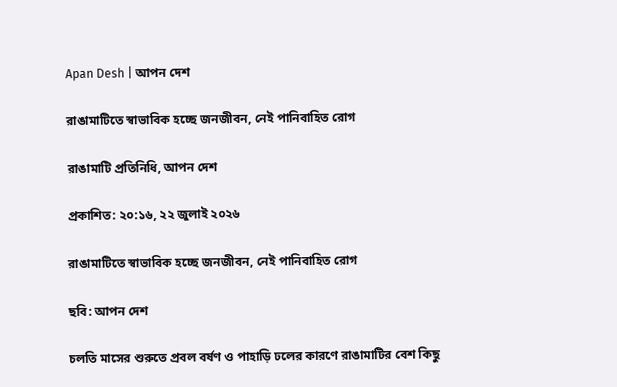Apan Desh | আপন দেশ

রাঙামাটিতে স্বাভাবিক হচ্ছে জনজীবন, নেই পানিবাহিত রোগ

রাঙামাটি প্রতিনিধি, আপন দেশ

প্রকাশিত: ২০:১৬, ২২ জুলাই ২০২৬

রাঙামাটিতে স্বাভাবিক হচ্ছে জনজীবন, নেই পানিবাহিত রোগ

ছবি: আপন দেশ

চলতি মাসের শুরুতে প্রবল বর্ষণ ও পাহাড়ি ঢলের কারণে রাঙামাটির বেশ কিছু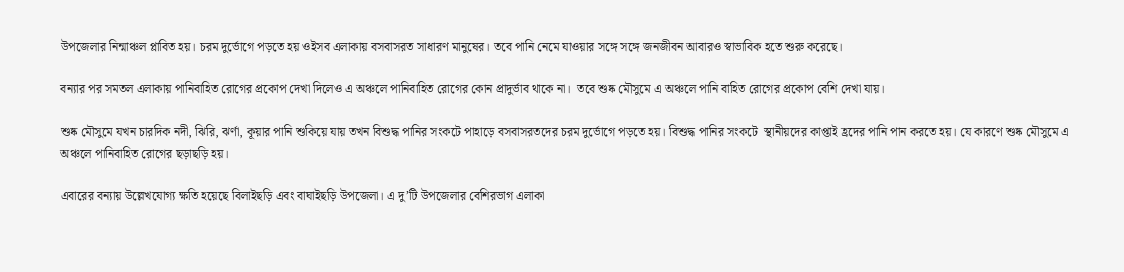উপজেলার নিন্মাঞ্চল প্লাবিত হয়। চরম দুর্ভোগে পড়তে হয় ওইসব এলাকায় বসবাসরত সাধারণ মানুষের। তবে পানি নেমে যাওয়ার সঙ্গে সঙ্গে জনজীবন আবারও স্বাভাবিক হতে শুরু করেছে।

বন্যার পর সমতল এলাকায় পানিবাহিত রোগের প্রকোপ দেখা দিলেও এ অঞ্চলে পানিবাহিত রোগের কোন প্রাদুর্ভাব থাকে না।  তবে শুষ্ক মৌসুমে এ অঞ্চলে পানি বাহিত রোগের প্রকোপ বেশি দেখা যায়।

শুষ্ক মৌসুমে যখন চারদিক নদী, ঝিরি, ঝর্ণা, কূয়ার পানি শুকিয়ে যায় তখন বিশুদ্ধ পানির সংকটে পাহাড়ে বসবাসরতদের চরম দুর্ভোগে পড়তে হয়। বিশুদ্ধ পানির সংকটে  স্থানীয়দের কাপ্তাই হ্রদের পানি পান করতে হয়। যে কারণে শুষ্ক মৌসুমে এ অঞ্চলে পানিবাহিত রোগের ছড়াছড়ি হয়।

এবারের বন্যায় উল্লেখযোগ্য ক্ষতি হয়েছে বিলাইছড়ি এবং বাঘাইছড়ি উপজেলা। এ দু’টি উপজেলার বেশিরভাগ এলাকা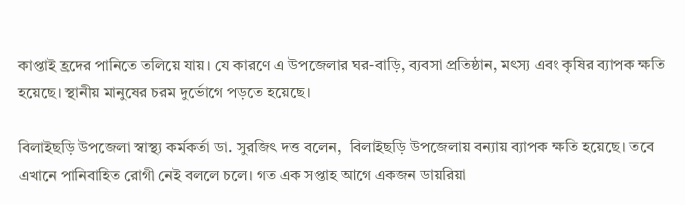কাপ্তাই হ্রদের পানিতে তলিয়ে যায়। যে কারণে এ উপজেলার ঘর-বাড়ি, ব্যবসা প্রতিষ্ঠান, মৎস্য এবং কৃষির ব্যাপক ক্ষতি হয়েছে। স্থানীয় মানুষের চরম দুর্ভোগে পড়তে হয়েছে।

বিলাইছড়ি উপজেলা স্বাস্থ্য কর্মকর্তা ডা. সুরজিৎ দত্ত বলেন,  বিলাইছড়ি উপজেলায় বন্যায় ব্যাপক ক্ষতি হয়েছে। তবে এখানে পানিবাহিত রোগী নেই বললে চলে। গত এক সপ্তাহ আগে একজন ডায়রিয়া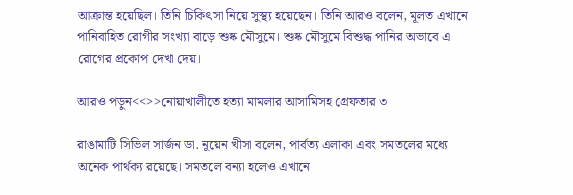আক্রান্ত হয়েছিল। তিনি চিকিৎসা নিয়ে সুস্থ্য হয়েছেন। তিনি আরও বলেন, মূলত এখানে পানিবাহিত রোগীর সংখ্যা বাড়ে শুষ্ক মৌসুমে। শুষ্ক মৌসুমে বিশুদ্ধ পানির অভাবে এ রোগের প্রকোপ দেখা দেয়।

আরও পড়ুন<<>>নোয়াখালীতে হত্যা মামলার আসামিসহ গ্রেফতার ৩

রাঙামাটি সিভিল সার্জন ডা. নূয়েন খীসা বলেন, পার্বত্য এলাকা এবং সমতলের মধ্যে অনেক পার্থক্য রয়েছে। সমতলে বন্যা হলেও এখানে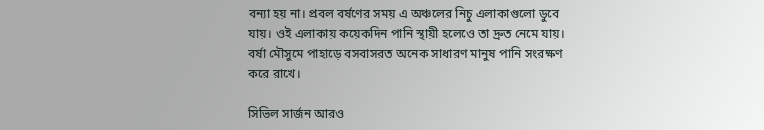বন্যা হয় না। প্রবল বর্ষণের সময় এ অঞ্চলের নিচু এলাকাগুলো ডুবে যায়। ওই এলাকায় কয়েকদিন পানি স্থায়ী হলেওে তা দ্রুত নেমে যায়। বর্ষা মৌসুমে পাহাড়ে বসবাসরত অনেক সাধারণ মানুষ পানি সংরক্ষণ করে রাখে।

সিভিল সার্জন আরও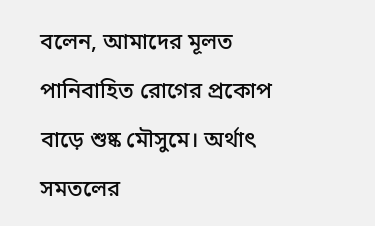বলেন, আমাদের মূলত পানিবাহিত রোগের প্রকোপ বাড়ে শুষ্ক মৌসুমে। অর্থাৎ সমতলের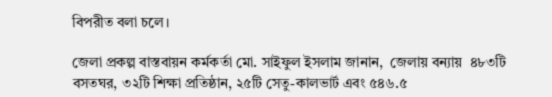বিপরীত বলা চলে।

জেলা প্রকল্প বাস্তবায়ন কর্মকর্তা মো. সাইফুল ইসলাম জানান,  জেলায় বন্যায়  ৪৮৩টি বসতঘর, ৩২টি শিক্ষা প্রতিষ্ঠান, ২৫টি সেতু-কালভার্ট এবং ৫৪৬.৫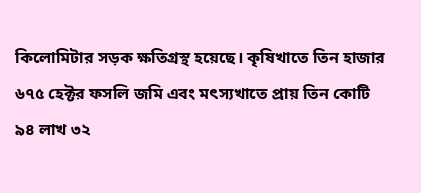কিলোমিটার সড়ক ক্ষতিগ্রস্থ হয়েছে। কৃষিখাতে তিন হাজার ৬৭৫ হেক্টর ফসলি জমি এবং মৎস্যখাতে প্রায় তিন কোটি ৯৪ লাখ ৩২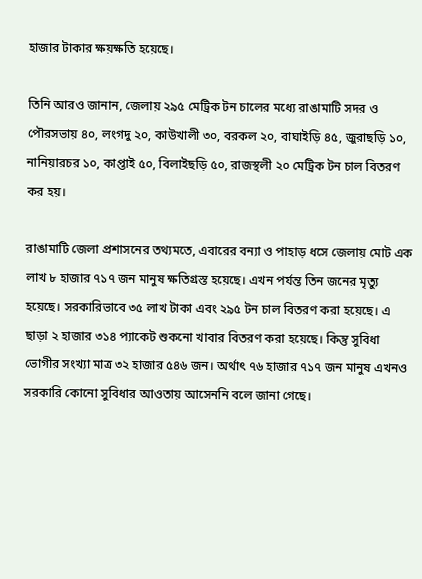হাজার টাকার ক্ষয়ক্ষতি হয়েছে।

তিনি আরও জানান, জেলায় ২৯৫ মেট্রিক টন চালের মধ্যে রাঙামাটি সদর ও পৌরসভায় ৪০, লংগদু ২০, কাউখালী ৩০, বরকল ২০, বাঘাইড়ি ৪৫, জুরাছড়ি ১০, নানিয়ারচর ১০, কাপ্তাই ৫০, বিলাইছড়ি ৫০, রাজস্থলী ২০ মেট্রিক টন চাল বিতরণ কর হয়।

রাঙামাটি জেলা প্রশাসনের তথ্যমতে, এবারের বন্যা ও পাহাড় ধসে জেলায় মোট এক লাখ ৮ হাজার ৭১৭ জন মানুষ ক্ষতিগ্রস্ত হয়েছে। এখন পর্যন্ত তিন জনের মৃত্যু হয়েছে। সরকারিভাবে ৩৫ লাখ টাকা এবং ২৯৫ টন চাল বিতরণ করা হয়েছে। এ ছাড়া ২ হাজার ৩১৪ প্যাকেট শুকনো খাবার বিতরণ করা হয়েছে। কিন্তু সুবিধা ভোগীর সংখ্যা মাত্র ৩২ হাজার ৫৪৬ জন। অর্থাৎ ৭৬ হাজার ৭১৭ জন মানুষ এখনও সরকারি কোনো সুবিধার আওতায় আসেননি বলে জানা গেছে।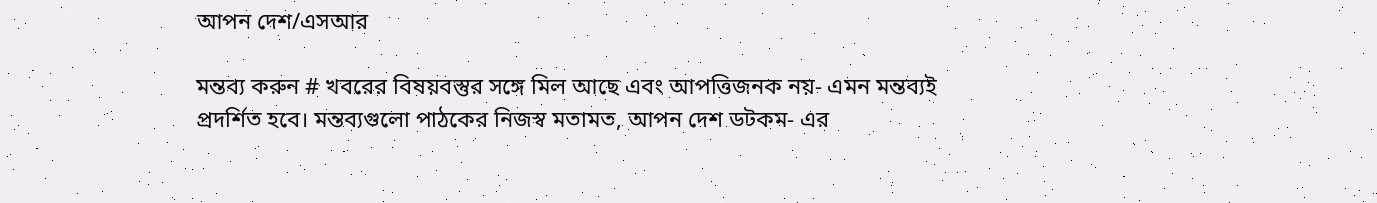আপন দেশ/এসআর

মন্তব্য করুন # খবরের বিষয়বস্তুর সঙ্গে মিল আছে এবং আপত্তিজনক নয়- এমন মন্তব্যই প্রদর্শিত হবে। মন্তব্যগুলো পাঠকের নিজস্ব মতামত, আপন দেশ ডটকম- এর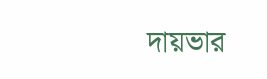দায়ভার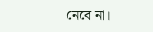নেবে না।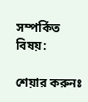সম্পর্কিত বিষয়:

শেয়ার করুনঃ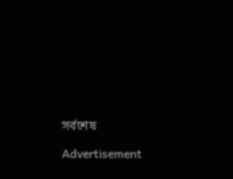সর্বশেষ

Advertisement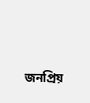জনপ্রিয়